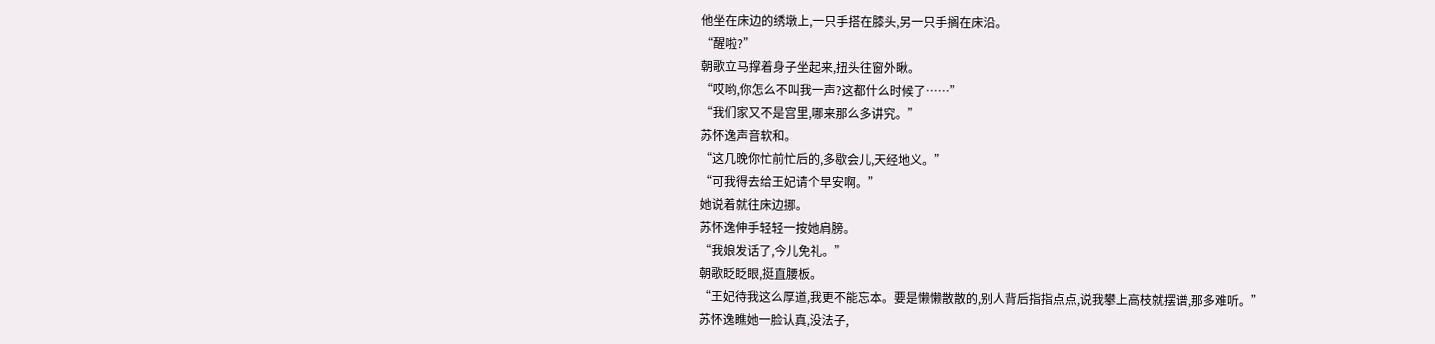他坐在床边的绣墩上,一只手搭在膝头,另一只手搁在床沿。
“醒啦?”
朝歌立马撑着身子坐起来,扭头往窗外瞅。
“哎哟,你怎么不叫我一声?这都什么时候了……”
“我们家又不是宫里,哪来那么多讲究。”
苏怀逸声音软和。
“这几晚你忙前忙后的,多歇会儿,天经地义。”
“可我得去给王妃请个早安啊。”
她说着就往床边挪。
苏怀逸伸手轻轻一按她肩膀。
“我娘发话了,今儿免礼。”
朝歌眨眨眼,挺直腰板。
“王妃待我这么厚道,我更不能忘本。要是懒懒散散的,别人背后指指点点,说我攀上高枝就摆谱,那多难听。”
苏怀逸瞧她一脸认真,没法子,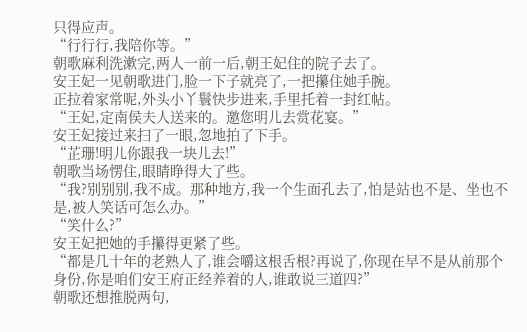只得应声。
“行行行,我陪你等。”
朝歌麻利洗漱完,两人一前一后,朝王妃住的院子去了。
安王妃一见朝歌进门,脸一下子就亮了,一把攥住她手腕。
正拉着家常呢,外头小丫鬟快步进来,手里托着一封红帖。
“王妃,定南侯夫人送来的。邀您明儿去赏花宴。”
安王妃接过来扫了一眼,忽地拍了下手。
“芷珊!明儿你跟我一块儿去!”
朝歌当场愣住,眼睛睁得大了些。
“我?别别别,我不成。那种地方,我一个生面孔去了,怕是站也不是、坐也不是,被人笑话可怎么办。”
“笑什么?”
安王妃把她的手攥得更紧了些。
“都是几十年的老熟人了,谁会嚼这根舌根?再说了,你现在早不是从前那个身份,你是咱们安王府正经养着的人,谁敢说三道四?”
朝歌还想推脱两句,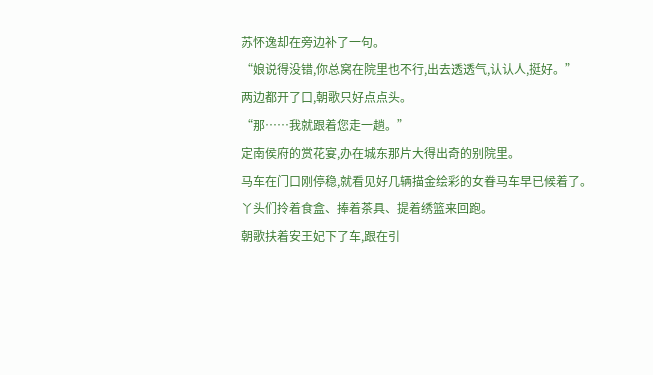苏怀逸却在旁边补了一句。
“娘说得没错,你总窝在院里也不行,出去透透气,认认人,挺好。”
两边都开了口,朝歌只好点点头。
“那……我就跟着您走一趟。”
定南侯府的赏花宴,办在城东那片大得出奇的别院里。
马车在门口刚停稳,就看见好几辆描金绘彩的女眷马车早已候着了。
丫头们拎着食盒、捧着茶具、提着绣篮来回跑。
朝歌扶着安王妃下了车,跟在引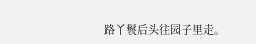路丫鬟后头往园子里走。